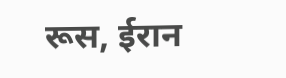रूस, ईरान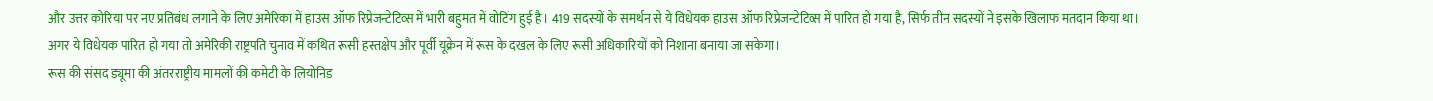और उत्तर कोरिया पर नए प्रतिबंध लगाने के लिए अमेरिका में हाउस ऑफ रिप्रेजन्टेटिव्स में भारी बहुमत में वोटिंग हुई है। 419 सदस्यों के समर्थन से ये विधेयक हाउस ऑफ रिप्रेजन्टेटिव्स में पारित हो गया है, सिर्फ तीन सदस्यों ने इसके खिलाफ मतदान किया था। अगर ये विधेयक पारित हो गया तो अमेरिकी राष्ट्रपति चुनाव में कथित रूसी हस्तक्षेप और पूर्वी यूक्रेन में रूस के दखल के लिए रूसी अधिकारियों को निशाना बनाया जा सकेगा।
रूस की संसद ड्यूमा की अंतरराष्ट्रीय मामलों की कमेटी के लियोनिड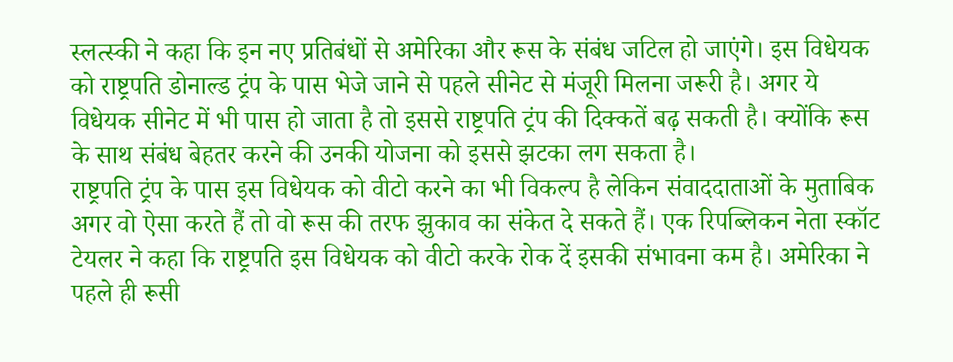स्लत्स्की ने कहा कि इन नए प्रतिबंधों से अमेरिका और रूस के संबंध जटिल हो जाएंगे। इस विधेयक को राष्ट्रपति डोनाल्ड ट्रंप के पास भेजे जाने से पहले सीनेट से मंजूरी मिलना जरूरी है। अगर ये विधेयक सीनेट में भी पास हो जाता है तो इससे राष्ट्रपति ट्रंप की दिक्कतें बढ़ सकती है। क्योंकि रूस के साथ संबंध बेहतर करने की उनकी योजना को इससे झटका लग सकता है।
राष्ट्रपति ट्रंप के पास इस विधेयक को वीटो करने का भी विकल्प है लेकिन संवाददाताओं के मुताबिक अगर वो ऐसा करते हैं तो वो रूस की तरफ झुकाव का संकेत दे सकते हैं। एक रिपब्लिकन नेता स्कॉट टेयलर ने कहा कि राष्ट्रपति इस विधेयक को वीटो करके रोक दें इसकी संभावना कम है। अमेरिका ने पहले ही रूसी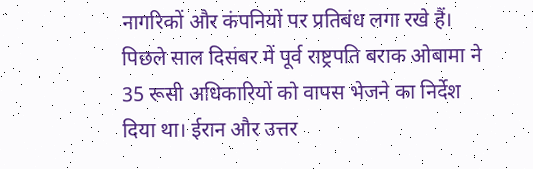नागरिकों और कंपनियों पर प्रतिबंध लगा रखे हैं। पिछले साल दिसंबर में पूर्व राष्ट्रपति बराक ओबामा ने 35 रूसी अधिकारियों को वापस भेजने का निर्देश दिया था। ईरान और उत्तर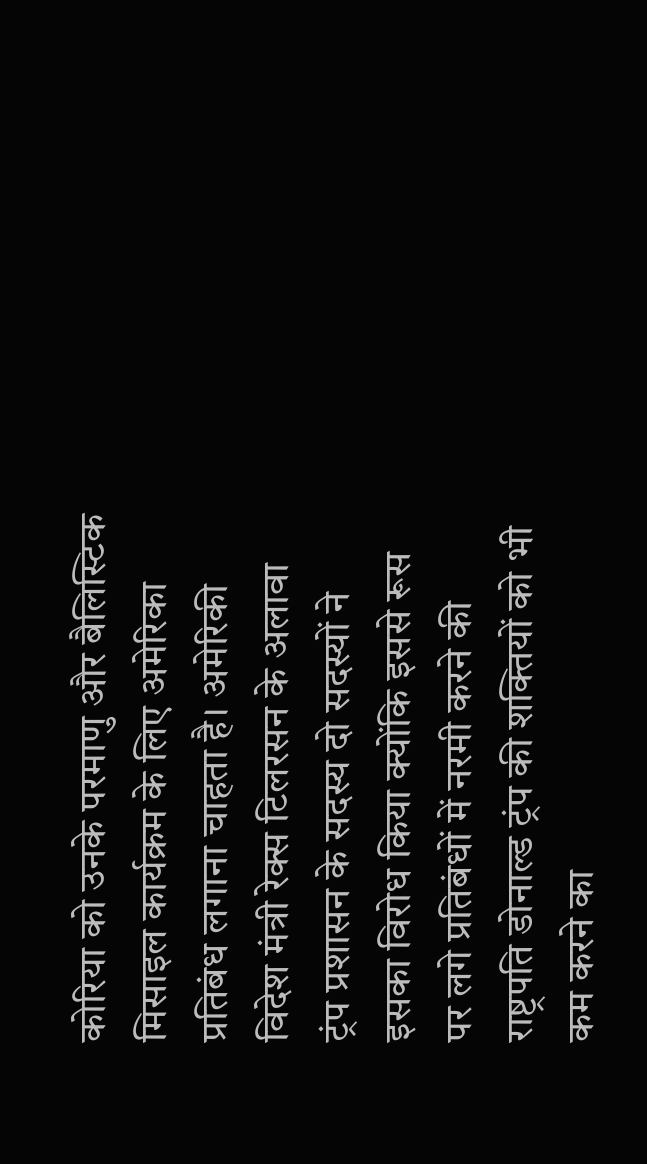कोरिया को उनके परमाणु और बैलिस्टिक मिसाइल कार्यक्रम के लिए अमेरिका प्रतिबंध लगाना चाहता है। अमेरिकी विदेश मंत्री रेक्स टिलरसन के अलावा ट्रंप प्रशासन के सदस्य दो सदस्यों ने इसका विरोध किया क्योंकि इससे रूस पर लगे प्रतिबंधों में नरमी करने की राष्ट्रपति डोनाल्ड ट्रंप की शक्तियों को भी कम करने का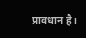प्रावधान है।